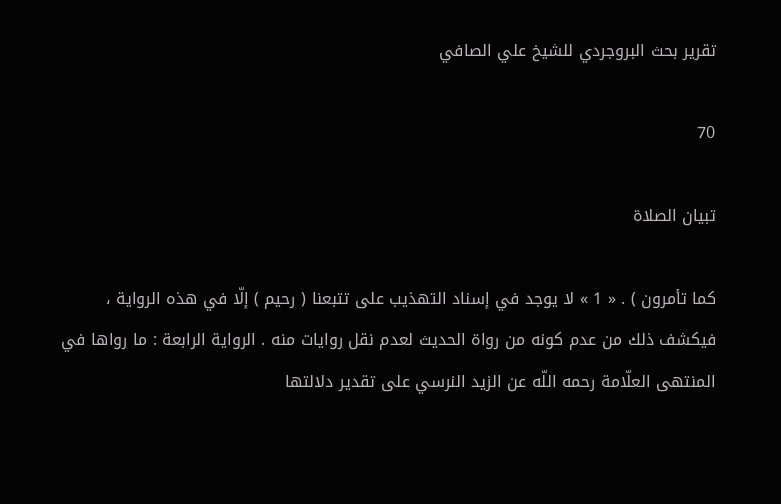تقرير بحث البروجردي للشيخ علي الصافي

70

تبيان الصلاة

كما تأمرون ) . « 1 » لا يوجد في إسناد التهذيب على تتبعنا ( رحيم ) إلّا في هذه الرواية ، فيكشف ذلك من عدم كونه من رواة الحديث لعدم نقل روايات منه . الرواية الرابعة : ما رواها في المنتهى العلّامة رحمه اللّه عن الزيد النرسي على تقدير دلالتها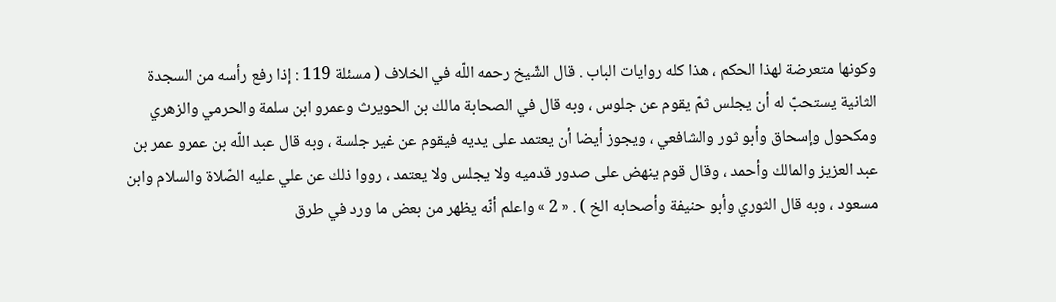وكونها متعرضة لهذا الحكم ، هذا كله روايات الباب . قال الشّيخ رحمه اللّه في الخلاف ( مسئلة 119 : إذا رفع رأسه من السجدة الثانية يستحبّ له أن يجلس ثمّ يقوم عن جلوس ، وبه قال في الصحابة مالك بن الحويرث وعمرو ابن سلمة والحرمي والزهري ومكحول وإسحاق وأبو ثور والشافعي ، ويجوز أيضا أن يعتمد على يديه فيقوم عن غير جلسة ، وبه قال عبد اللّه بن عمرو عمر بن عبد العزيز والمالك وأحمد ، وقال قوم ينهض على صدور قدميه ولا يجلس ولا يعتمد ، رووا ذلك عن علي عليه الصّلاة والسلام وابن مسعود ، وبه قال الثوري وأبو حنيفة وأصحابه الخ ) . « 2 » واعلم أنّه يظهر من بعض ما ورد في طرق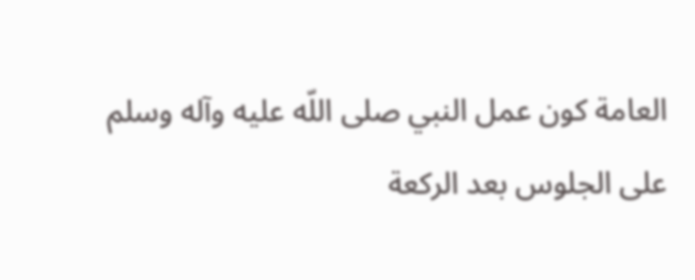العامة كون عمل النبي صلى اللّه عليه وآله وسلم على الجلوس بعد الركعة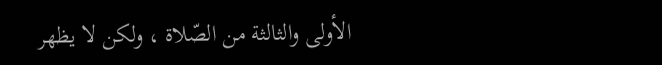الأولى والثالثة من الصّلاة ، ولكن لا يظهر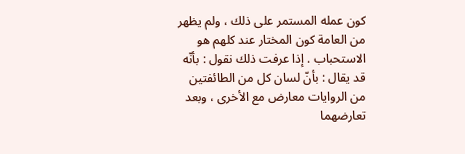كون عمله المستمر على ذلك ، ولم يظهر من العامة كون المختار عند كلهم هو الاستحباب . إذا عرفت ذلك نقول : بأنّه قد يقال : بأنّ لسان كل من الطائفتين من الروايات معارض مع الأخرى ، وبعد تعارضهما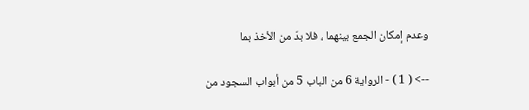وعدم إمكان الجمع بينهما ، فلا بدّ من الأخذ بما

--> ( 1 ) - الرواية 6 من الباب 5 من أبواب السجود من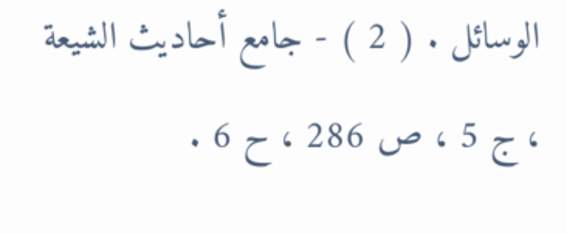الوسائل . ( 2 ) - جامع أحاديث الشيعة ، ج 5 ، ص 286 ، ح 6 .